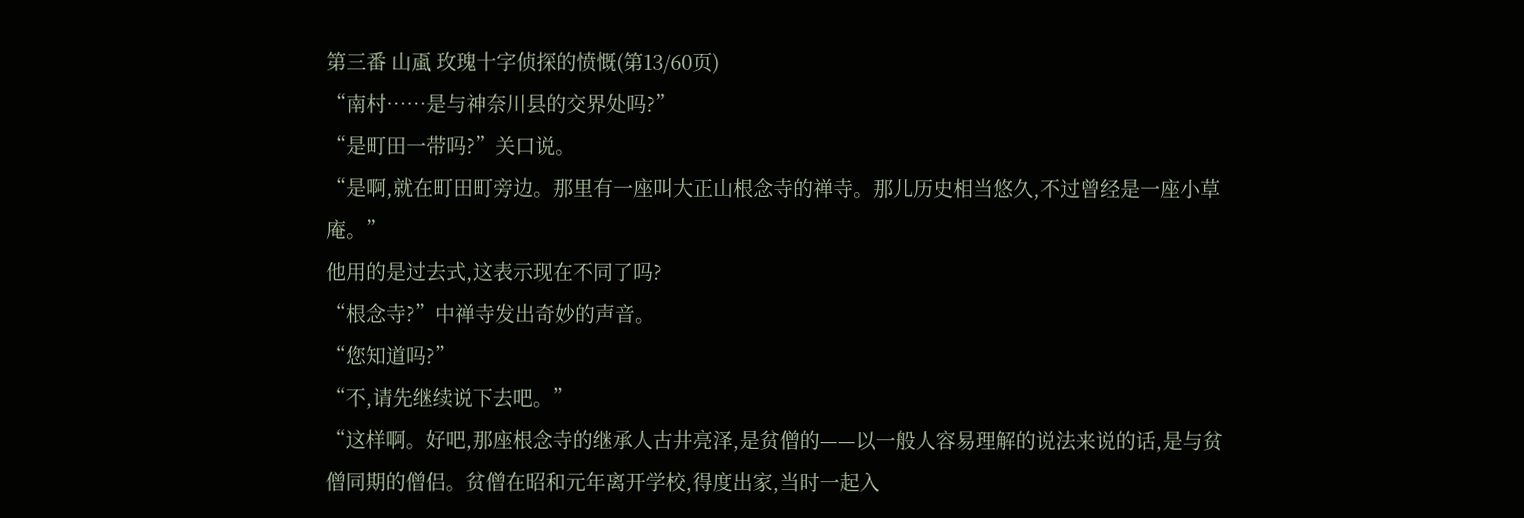第三番 山颪 玫瑰十字侦探的愤慨(第13/60页)
“南村……是与神奈川县的交界处吗?”
“是町田一带吗?”关口说。
“是啊,就在町田町旁边。那里有一座叫大正山根念寺的禅寺。那儿历史相当悠久,不过曾经是一座小草庵。”
他用的是过去式,这表示现在不同了吗?
“根念寺?”中禅寺发出奇妙的声音。
“您知道吗?”
“不,请先继续说下去吧。”
“这样啊。好吧,那座根念寺的继承人古井亮泽,是贫僧的——以一般人容易理解的说法来说的话,是与贫僧同期的僧侣。贫僧在昭和元年离开学校,得度出家,当时一起入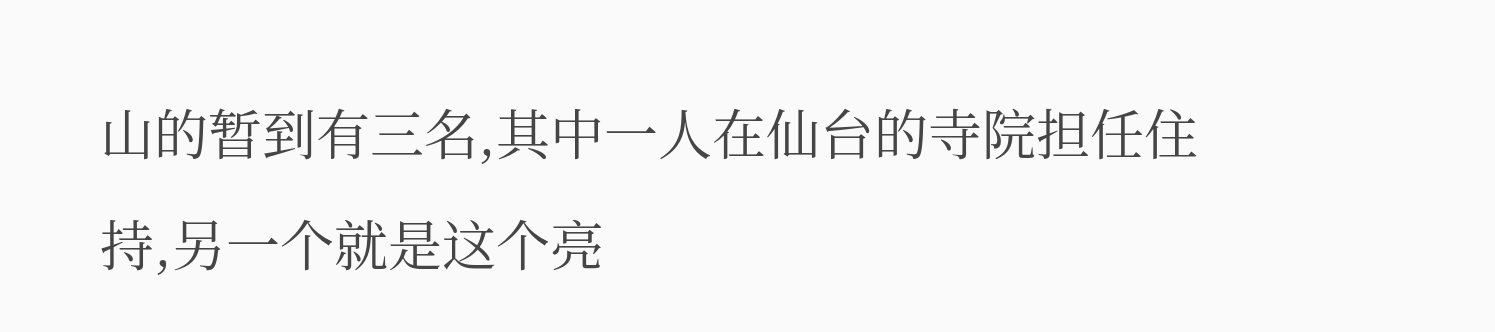山的暂到有三名,其中一人在仙台的寺院担任住持,另一个就是这个亮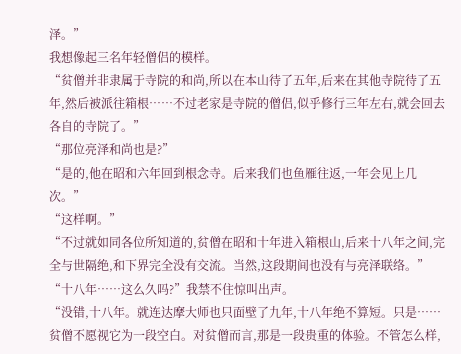泽。”
我想像起三名年轻僧侣的模样。
“贫僧并非隶属于寺院的和尚,所以在本山待了五年,后来在其他寺院待了五年,然后被派往箱根……不过老家是寺院的僧侣,似乎修行三年左右,就会回去各自的寺院了。”
“那位亮泽和尚也是?”
“是的,他在昭和六年回到根念寺。后来我们也鱼雁往返,一年会见上几次。”
“这样啊。”
“不过就如同各位所知道的,贫僧在昭和十年进入箱根山,后来十八年之间,完全与世隔绝,和下界完全没有交流。当然,这段期间也没有与亮泽联络。”
“十八年……这么久吗?”我禁不住惊叫出声。
“没错,十八年。就连达摩大师也只面壁了九年,十八年绝不算短。只是……贫僧不愿视它为一段空白。对贫僧而言,那是一段贵重的体验。不管怎么样,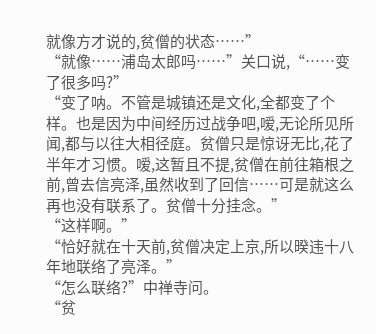就像方才说的,贫僧的状态……”
“就像……浦岛太郎吗……”关口说,“……变了很多吗?”
“变了呐。不管是城镇还是文化,全都变了个样。也是因为中间经历过战争吧,嗳,无论所见所闻,都与以往大相径庭。贫僧只是惊讶无比,花了半年才习惯。嗳,这暂且不提,贫僧在前往箱根之前,曾去信亮泽,虽然收到了回信……可是就这么再也没有联系了。贫僧十分挂念。”
“这样啊。”
“恰好就在十天前,贫僧决定上京,所以暌违十八年地联络了亮泽。”
“怎么联络?”中禅寺问。
“贫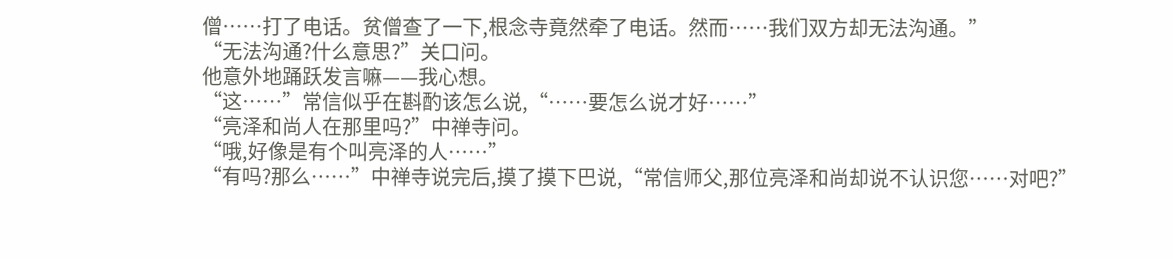僧……打了电话。贫僧查了一下,根念寺竟然牵了电话。然而……我们双方却无法沟通。”
“无法沟通?什么意思?”关口问。
他意外地踊跃发言嘛——我心想。
“这……”常信似乎在斟酌该怎么说,“……要怎么说才好……”
“亮泽和尚人在那里吗?”中禅寺问。
“哦,好像是有个叫亮泽的人……”
“有吗?那么……”中禅寺说完后,摸了摸下巴说,“常信师父,那位亮泽和尚却说不认识您……对吧?”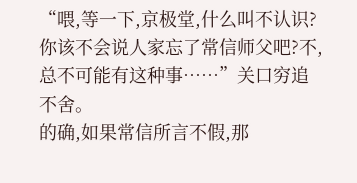“喂,等一下,京极堂,什么叫不认识?你该不会说人家忘了常信师父吧?不,总不可能有这种事……”关口穷追不舍。
的确,如果常信所言不假,那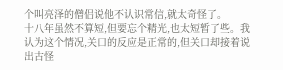个叫亮泽的僧侣说他不认识常信,就太奇怪了。
十八年虽然不算短,但要忘个精光,也太短暂了些。我认为这个情况,关口的反应是正常的,但关口却接着说出古怪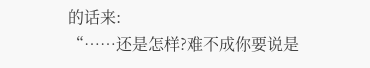的话来:
“……还是怎样?难不成你要说是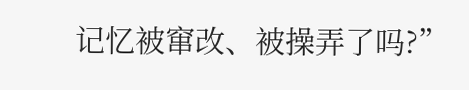记忆被窜改、被操弄了吗?”